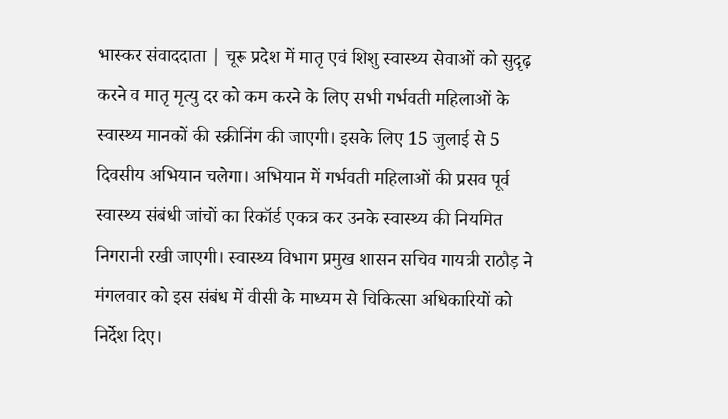भास्कर संवाददाता | चूरू प्रदेश में मातृ एवं शिशु स्वास्थ्य सेवाओं को सुदृढ़ करने व मातृ मृत्यु दर को कम करने के लिए सभी गर्भवती महिलाओं के स्वास्थ्य मानकों की स्क्रीनिंग की जाएगी। इसके लिए 15 जुलाई से 5 दिवसीय अभियान चलेगा। अभियान में गर्भवती महिलाओं की प्रसव पूर्व स्वास्थ्य संबंधी जांचों का रिकॉर्ड एकत्र कर उनके स्वास्थ्य की नियमित निगरानी रखी जाएगी। स्वास्थ्य विभाग प्रमुख शासन सचिव गायत्री राठौड़ ने मंगलवार को इस संबंध में वीसी के माध्यम से चिकित्सा अधिकारियों को निर्देश दिए।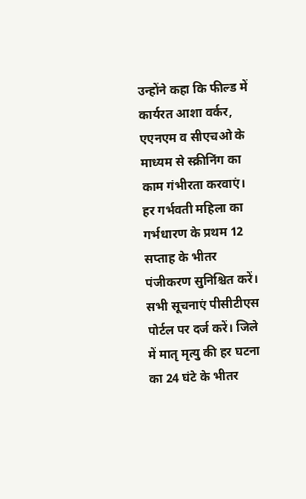उन्होंने कहा कि फील्ड में कार्यरत आशा वर्कर, एएनएम व सीएचओ के माध्यम से स्क्रीनिंग का काम गंभीरता करवाएं। हर गर्भवती महिला का गर्भधारण के प्रथम 12 सप्ताह के भीतर पंजीकरण सुनिश्चित करें। सभी सूचनाएं पीसीटीएस पोर्टल पर दर्ज करें। जिले में मातृ मृत्यु की हर घटना का 24 घंटे के भीतर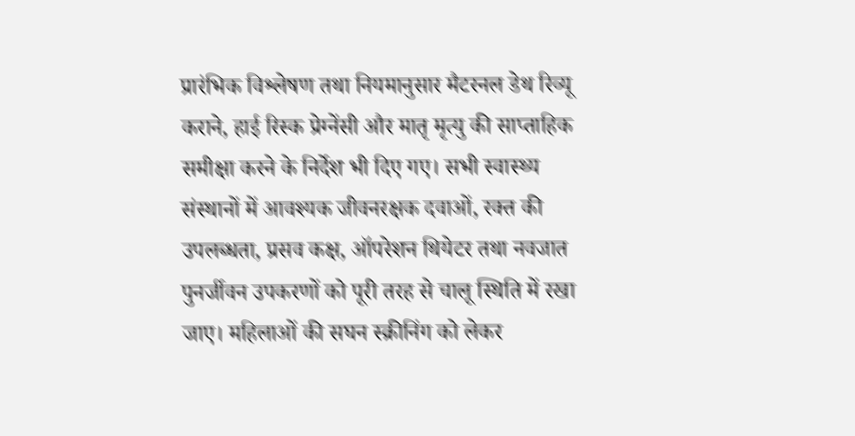प्रारंभिक विश्लेषण तथा नियमानुसार मैटरनल डेथ रिव्यू कराने, हाई रिस्क प्रेग्नेंसी और मातृ मृत्यु की साप्ताहिक समीक्षा करने के निर्देश भी दिए गए। सभी स्वास्थ्य संस्थानों में आवश्यक जीवनरक्षक दवाओं, रक्त की उपलब्धता, प्रसव कक्ष, ऑपरेशन थियेटर तथा नवजात पुनर्जीवन उपकरणों को पूरी तरह से चालू स्थिति में रखा जाए। महिलाओं की सघन स्क्रीनिंग को लेकर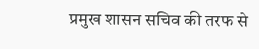प्रमुख शासन सचिव की तरफ से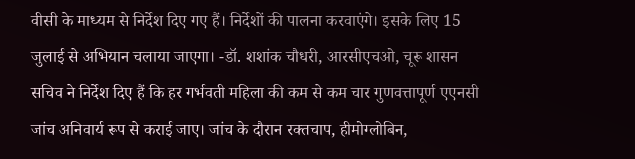वीसी के माध्यम से निर्देश दिए गए हैं। निर्देशों की पालना करवाएंगे। इसके लिए 15 जुलाई से अभियान चलाया जाएगा। -डॉ. शशांक चौधरी, आरसीएचओ, चूरू शासन सचिव ने निर्देश दिए हैं कि हर गर्भवती महिला की कम से कम चार गुणवत्तापूर्ण एएनसी जांच अनिवार्य रूप से कराई जाए। जांच के दौरान रक्तचाप, हीमोग्लोबिन,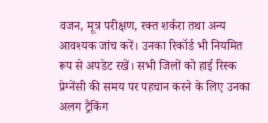वजन, मूत्र परीक्षण, रक्त शर्करा तथा अन्य आवश्यक जांच करें। उनका रिकॉर्ड भी नियमित रूप से अपडेट रखें। सभी जिलों को हाई रिस्क प्रेग्नेंसी की समय पर पहचान करने के लिए उनका अलग ट्रैकिंग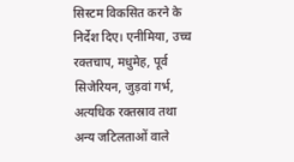सिस्टम विकसित करने के निर्देश दिए। एनीमिया, उच्च रक्तचाप, मधुमेह, पूर्व सिजेरियन, जुड़वां गर्भ, अत्यधिक रक्तस्राव तथा अन्य जटिलताओं वाले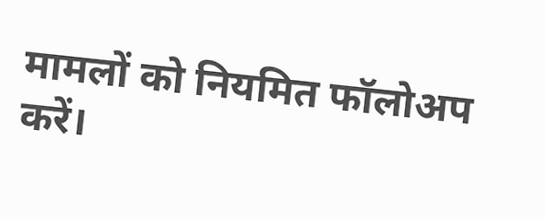मामलों को नियमित फॉलोअप करें।